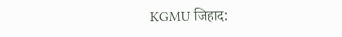KGMU जिहाद: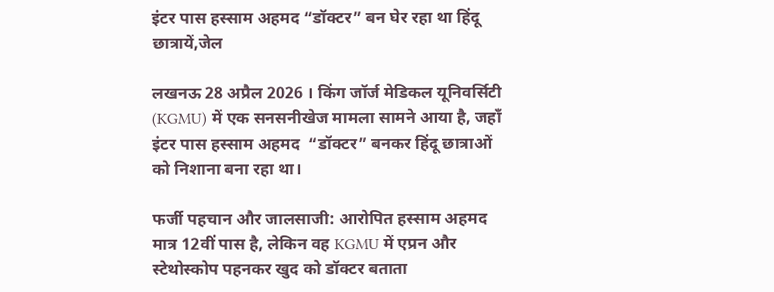इंटर पास हस्साम अहमद “डॉक्टर” बन घेर रहा था हिंदू छात्रायें,जेल

लखनऊ 28 अप्रैल 2026 । किंग जॉर्ज मेडिकल यूनिवर्सिटी (KGMU) में एक सनसनीखेज मामला सामने आया है, जहाँ इंटर पास हस्साम अहमद  “डॉक्टर” बनकर हिंदू छात्राओं को निशाना बना रहा था।

फर्जी पहचान और जालसाजी: आरोपित हस्साम अहमद मात्र 12वीं पास है, लेकिन वह KGMU में एप्रन और स्टेथोस्कोप पहनकर खुद को डॉक्टर बताता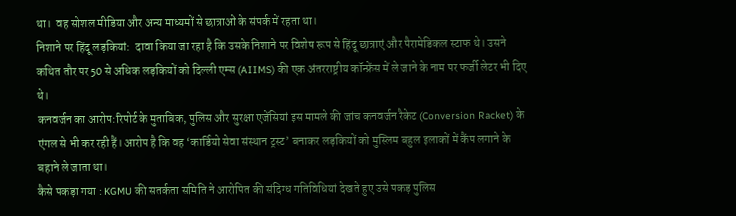था।  वह सोशल मीडिया और अन्य माध्यमों से छात्राओं के संपर्क में रहता था।
निशाने पर हिंदू लड़कियां:  दावा किया जा रहा है कि उसके निशाने पर विशेष रूप से हिंदू छात्राएं और पैरामेडिकल स्टाफ थे। उसने कथित तौर पर 50 से अधिक लड़कियों को दिल्ली एम्स (AIIMS) की एक अंतरराष्ट्रीय कॉन्फ्रेंस में ले जाने के नाम पर फर्जी लेटर भी दिए थे।
कनवर्जन का आरोप:रिपोर्ट के मुताबिक, पुलिस और सुरक्षा एजेंसियां इस मामले की जांच कनवर्जन रैकेट (Conversion Racket) के एंगल से भी कर रही हैं। आरोप है कि वह ‘कार्डियो सेवा संस्थान ट्रस्ट’ बनाकर लड़कियों को मुस्लिम बहुल इलाकों में कैंप लगाने के बहाने ले जाता था।
कैसे पकड़ा गया : KGMU की सतर्कता समिति ने आरोपित की संदिग्ध गतिविधियां देखते हुए उसे पकड़ पुलिस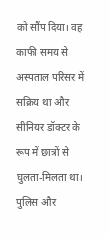को सौंप दिया। वह काफी समय से अस्पताल परिसर में सक्रिय था और सीनियर डॉक्टर के रूप में छात्रों से घुलता-मिलता था।
पुलिस और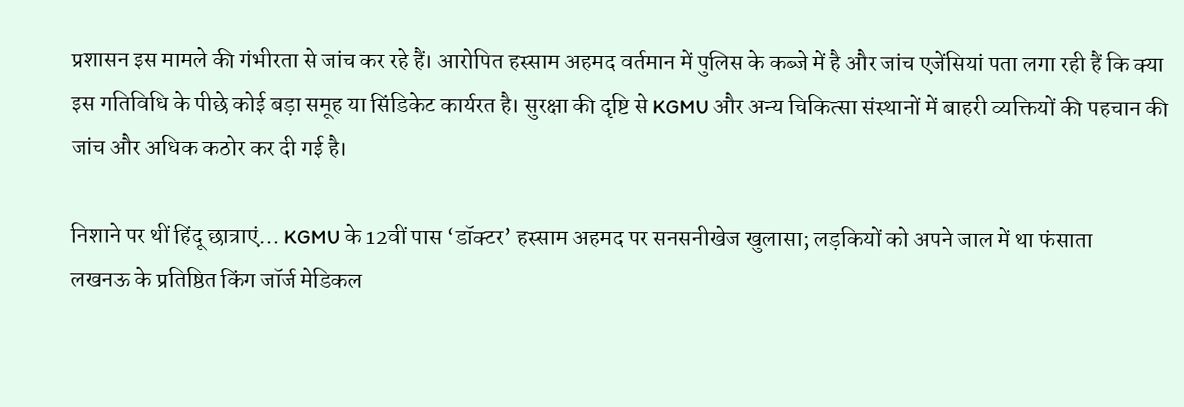प्रशासन इस मामले की गंभीरता से जांच कर रहे हैं। आरोपित हस्साम अहमद वर्तमान में पुलिस के कब्जे में है और जांच एजेंसियां पता लगा रही हैं कि क्या इस गतिविधि के पीछे कोई बड़ा समूह या सिंडिकेट कार्यरत है। सुरक्षा की दृष्टि से KGMU और अन्य चिकित्सा संस्थानों में बाहरी व्यक्तियों की पहचान की जांच और अधिक कठोर कर दी गई है।

निशाने पर थीं हिंदू छात्राएं… KGMU के 12वीं पास ‘डॉक्टर’ हस्साम अहमद पर सनसनीखेज खुलासा; लड़कियों को अपने जाल में था फंसाता
लखनऊ के प्रतिष्ठित किंग जॉर्ज मेडिकल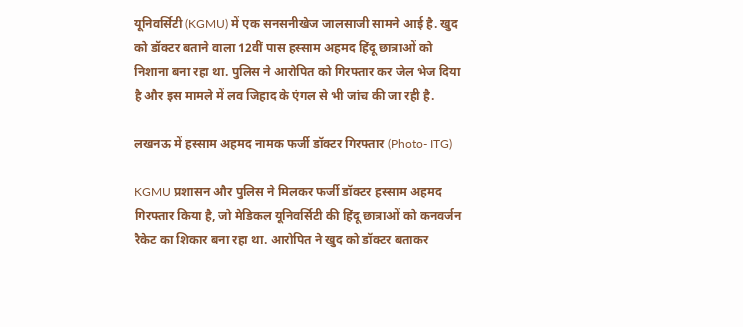यूनिवर्सिटी (KGMU) में एक सनसनीखेज जालसाजी सामने आई है. खुद को डॉक्टर बताने वाला 12वीं पास हस्साम अहमद हिंदू छात्राओं को निशाना बना रहा था. पुलिस ने आरोपित को गिरफ्तार कर जेल भेज दिया है और इस मामले में लव जिहाद के एंगल से भी जांच की जा रही है.

लखनऊ में हस्साम अहमद नामक फर्जी डॉक्टर गिरफ्तार (Photo- ITG)

KGMU प्रशासन और पुलिस ने मिलकर फर्जी डॉक्टर हस्साम अहमद गिरफ्तार किया है, जो मेडिकल यूनिवर्सिटी की हिंदू छात्राओं को कनवर्जन रैकेट का शिकार बना रहा था. आरोपित ने खुद को डॉक्टर बताकर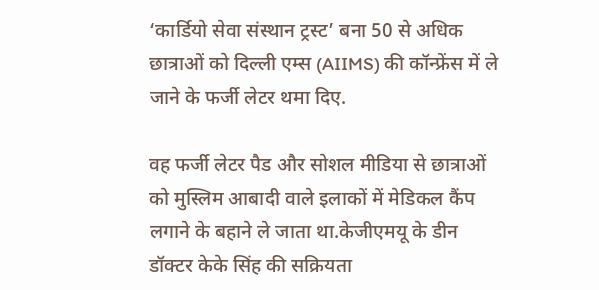‘कार्डियो सेवा संस्थान ट्रस्ट’ बना 50 से अधिक छात्राओं को दिल्ली एम्स (AIIMS) की कॉन्फ्रेंस में ले जाने के फर्जी लेटर थमा दिए.

वह फर्जी लेटर पैड और सोशल मीडिया से छात्राओं को मुस्लिम आबादी वाले इलाकों में मेडिकल कैंप लगाने के बहाने ले जाता था.केजीएमयू के डीन डॉक्टर केके सिंह की सक्रियता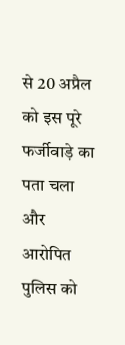से 20 अप्रैल को इस पूरे फर्जीवाड़े का पता चला और आरोपित पुलिस को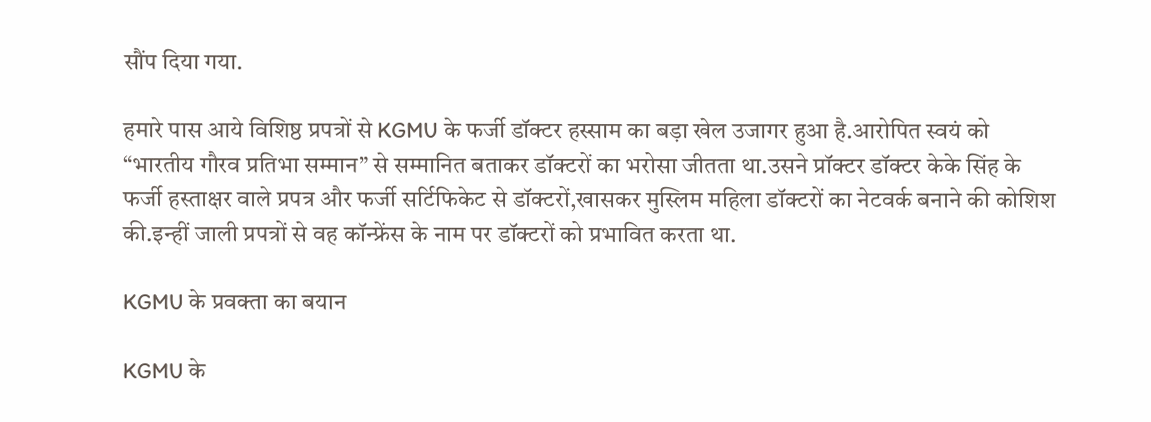सौंप दिया गया.

हमारे पास आये विशिष्ठ प्रपत्रों से KGMU के फर्जी डॉक्टर हस्साम का बड़ा खेल उजागर हुआ है.आरोपित स्वयं को “भारतीय गौरव प्रतिभा सम्मान” से सम्मानित बताकर डॉक्टरों का भरोसा जीतता था.उसने प्रॉक्टर डॉक्टर केके सिंह के फर्जी हस्ताक्षर वाले प्रपत्र और फर्जी सर्टिफिकेट से डॉक्टरों,खासकर मुस्लिम महिला डॉक्टरों का नेटवर्क बनाने की कोशिश की.इन्हीं जाली प्रपत्रों से वह कॉन्फ्रेंस के नाम पर डॉक्टरों को प्रभावित करता था.

KGMU के प्रवक्ता का बयान

KGMU के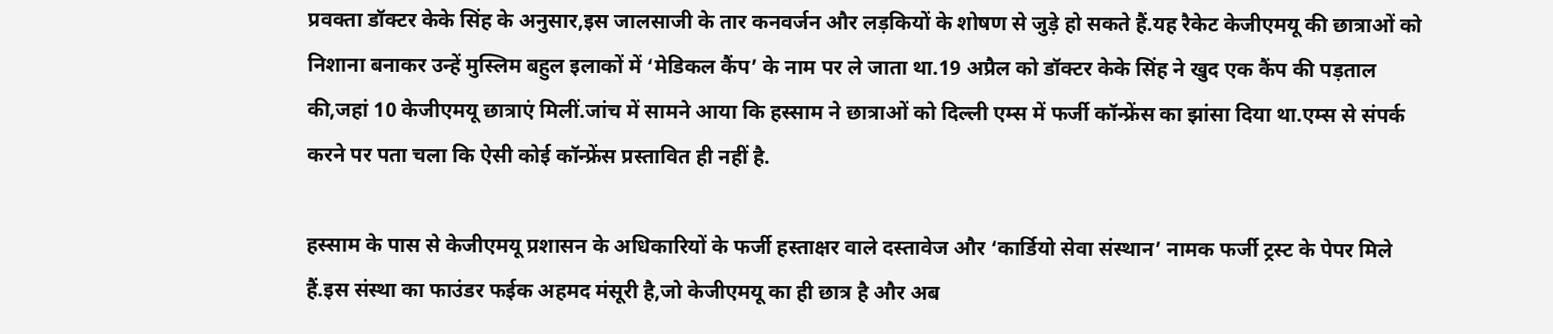प्रवक्ता डॉक्टर केके सिंह के अनुसार,इस जालसाजी के तार कनवर्जन और लड़कियों के शोषण से जुड़े हो सकते हैं.यह रैकेट केजीएमयू की छात्राओं को निशाना बनाकर उन्हें मुस्लिम बहुल इलाकों में ‘मेडिकल कैंप’ के नाम पर ले जाता था.19 अप्रैल को डॉक्टर केके सिंह ने खुद एक कैंप की पड़ताल की,जहां 10 केजीएमयू छात्राएं मिलीं.जांच में सामने आया कि हस्साम ने छात्राओं को दिल्ली एम्स में फर्जी कॉन्फ्रेंस का झांसा दिया था.एम्स से संपर्क करने पर पता चला कि ऐसी कोई कॉन्फ्रेंस प्रस्तावित ही नहीं है.

हस्साम के पास से केजीएमयू प्रशासन के अधिकारियों के फर्जी हस्ताक्षर वाले दस्तावेज और ‘कार्डियो सेवा संस्थान’ नामक फर्जी ट्रस्ट के पेपर मिले हैं.इस संस्था का फाउंडर फईक अहमद मंसूरी है,जो केजीएमयू का ही छात्र है और अब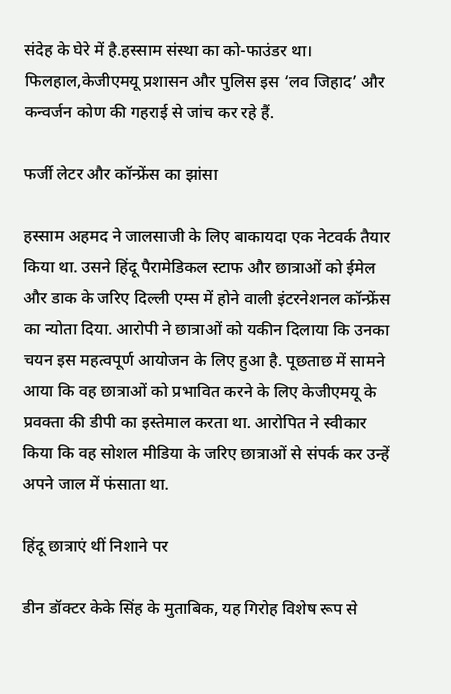संदेह के घेरे में है.हस्साम संस्था का को-फाउंडर था। फिलहाल,केजीएमयू प्रशासन और पुलिस इस ‘लव जिहाद’ और कन्वर्जन कोण की गहराई से जांच कर रहे हैं.

फर्जी लेटर और कॉन्फ्रेंस का झांसा

हस्साम अहमद ने जालसाजी के लिए बाकायदा एक नेटवर्क तैयार किया था. उसने हिंदू पैरामेडिकल स्टाफ और छात्राओं को ईमेल और डाक के जरिए दिल्ली एम्स में होने वाली इंटरनेशनल कॉन्फ्रेंस का न्योता दिया. आरोपी ने छात्राओं को यकीन दिलाया कि उनका चयन इस महत्वपूर्ण आयोजन के लिए हुआ है. पूछताछ में सामने आया कि वह छात्राओं को प्रभावित करने के लिए केजीएमयू के प्रवक्ता की डीपी का इस्तेमाल करता था. आरोपित ने स्वीकार किया कि वह सोशल मीडिया के जरिए छात्राओं से संपर्क कर उन्हें अपने जाल में फंसाता था.

हिंदू छात्राएं थीं निशाने पर

डीन डॉक्टर केके सिंह के मुताबिक, यह गिरोह विशेष रूप से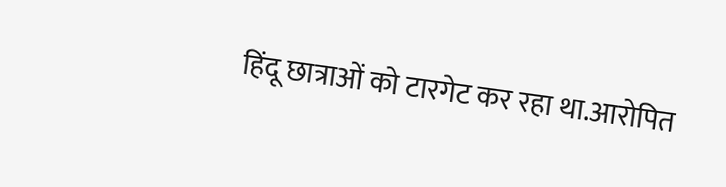हिंदू छात्राओं को टारगेट कर रहा था.आरोपित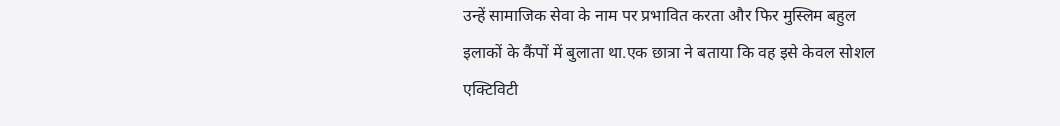उन्हें सामाजिक सेवा के नाम पर प्रभावित करता और फिर मुस्लिम बहुल इलाकों के कैंपों में बुलाता था.एक छात्रा ने बताया कि वह इसे केवल सोशल एक्टिविटी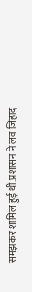समझकर शामिल हुई थी.प्रशासन ने लव जिहाद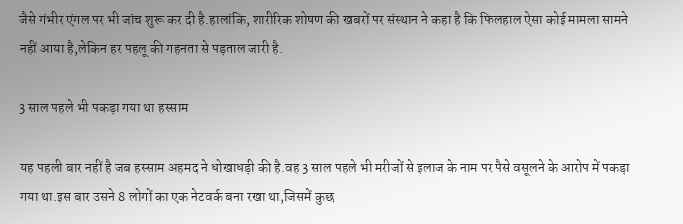जैसे गंभीर एंगल पर भी जांच शुरू कर दी है.हालांकि, शारीरिक शोषण की खबरों पर संस्थान ने कहा है कि फिलहाल ऐसा कोई मामला सामने नहीं आया है,लेकिन हर पहलू की गहनता से पड़ताल जारी है.

3 साल पहले भी पकड़ा गया था हस्साम

यह पहली बार नहीं है जब हस्साम अहमद ने धोखाधड़ी की है.वह 3 साल पहले भी मरीजों से इलाज के नाम पर पैसे वसूलने के आरोप में पकड़ा गया था.इस बार उसने 8 लोगों का एक नेटवर्क बना रखा था,जिसमें कुछ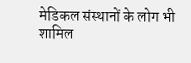मेडिकल संस्थानों के लोग भी शामिल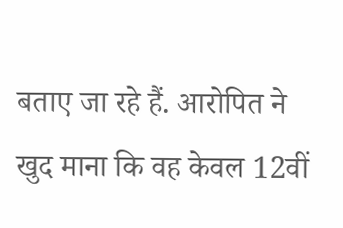बताए जा रहे हैं. आरोपित ने खुद माना कि वह केवल 12वीं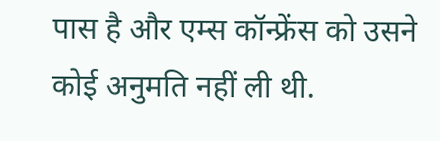पास है और एम्स कॉन्फ्रेंस को उसने कोई अनुमति नहीं ली थी.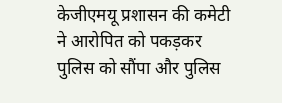केजीएमयू प्रशासन की कमेटी ने आरोपित को पकड़कर पुलिस को सौंपा और पुलिस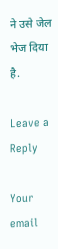ने उसे जेल भेज दिया है.

Leave a Reply

Your email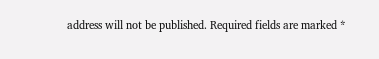address will not be published. Required fields are marked *